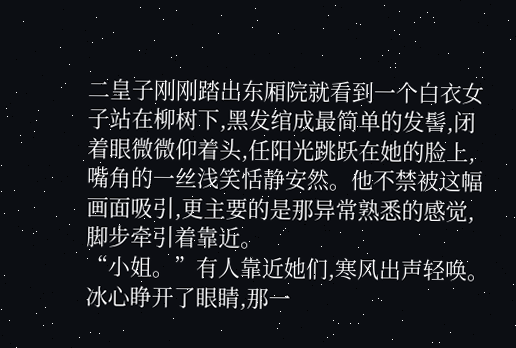二皇子刚刚踏出东厢院就看到一个白衣女子站在柳树下,黑发绾成最简单的发髻,闭着眼微微仰着头,任阳光跳跃在她的脸上,嘴角的一丝浅笑恬静安然。他不禁被这幅画面吸引,更主要的是那异常熟悉的感觉,脚步牵引着靠近。
“小姐。”有人靠近她们,寒风出声轻唤。
冰心睁开了眼睛,那一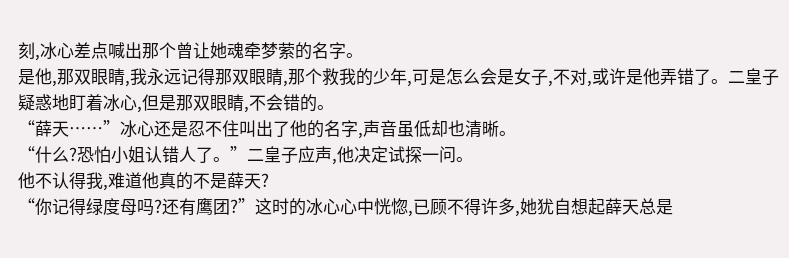刻,冰心差点喊出那个曾让她魂牵梦萦的名字。
是他,那双眼睛,我永远记得那双眼睛,那个救我的少年,可是怎么会是女子,不对,或许是他弄错了。二皇子疑惑地盯着冰心,但是那双眼睛,不会错的。
“薛天……”冰心还是忍不住叫出了他的名字,声音虽低却也清晰。
“什么?恐怕小姐认错人了。”二皇子应声,他决定试探一问。
他不认得我,难道他真的不是薛天?
“你记得绿度母吗?还有鹰团?”这时的冰心心中恍惚,已顾不得许多,她犹自想起薛天总是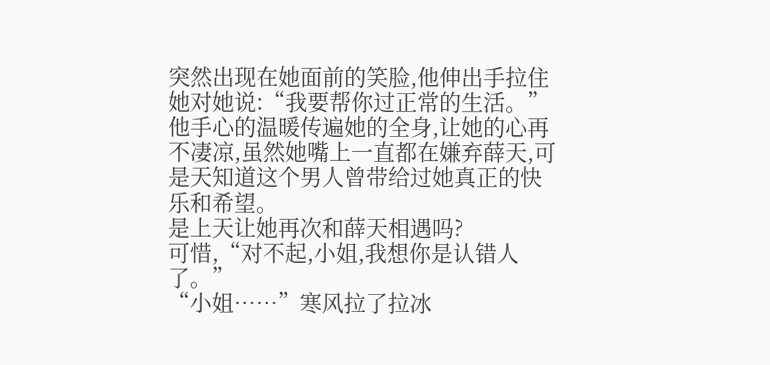突然出现在她面前的笑脸,他伸出手拉住她对她说:“我要帮你过正常的生活。”
他手心的温暖传遍她的全身,让她的心再不凄凉,虽然她嘴上一直都在嫌弃薛天,可是天知道这个男人曾带给过她真正的快乐和希望。
是上天让她再次和薛天相遇吗?
可惜,“对不起,小姐,我想你是认错人了。”
“小姐……”寒风拉了拉冰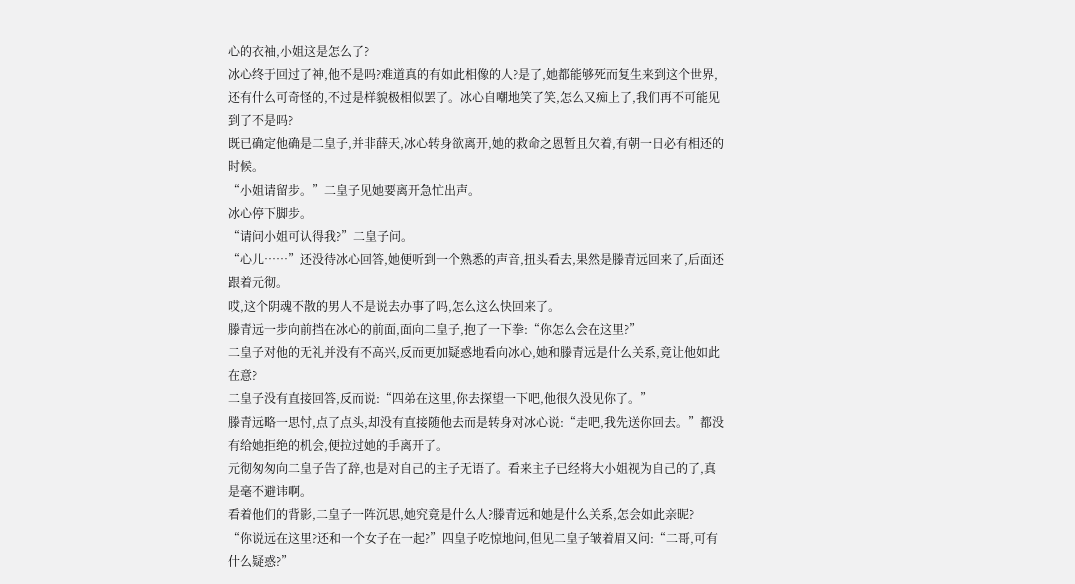心的衣袖,小姐这是怎么了?
冰心终于回过了神,他不是吗?难道真的有如此相像的人?是了,她都能够死而复生来到这个世界,还有什么可奇怪的,不过是样貌极相似罢了。冰心自嘲地笑了笑,怎么又痴上了,我们再不可能见到了不是吗?
既已确定他确是二皇子,并非薛天,冰心转身欲离开,她的救命之恩暂且欠着,有朝一日必有相还的时候。
“小姐请留步。”二皇子见她要离开急忙出声。
冰心停下脚步。
“请问小姐可认得我?”二皇子问。
“心儿……”还没待冰心回答,她便听到一个熟悉的声音,扭头看去,果然是滕青远回来了,后面还跟着元彻。
哎,这个阴魂不散的男人不是说去办事了吗,怎么这么快回来了。
滕青远一步向前挡在冰心的前面,面向二皇子,抱了一下拳:“你怎么会在这里?”
二皇子对他的无礼并没有不高兴,反而更加疑惑地看向冰心,她和滕青远是什么关系,竟让他如此在意?
二皇子没有直接回答,反而说:“四弟在这里,你去探望一下吧,他很久没见你了。”
滕青远略一思忖,点了点头,却没有直接随他去而是转身对冰心说:“走吧,我先送你回去。”都没有给她拒绝的机会,便拉过她的手离开了。
元彻匆匆向二皇子告了辞,也是对自己的主子无语了。看来主子已经将大小姐视为自己的了,真是毫不避讳啊。
看着他们的背影,二皇子一阵沉思,她究竟是什么人?滕青远和她是什么关系,怎会如此亲昵?
“你说远在这里?还和一个女子在一起?”四皇子吃惊地问,但见二皇子皱着眉又问:“二哥,可有什么疑惑?”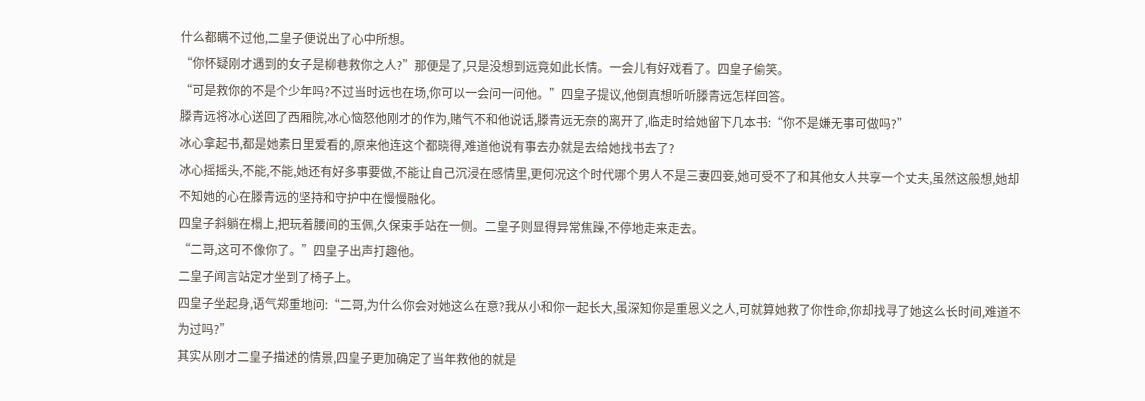什么都瞒不过他,二皇子便说出了心中所想。
“你怀疑刚才遇到的女子是柳巷救你之人?”那便是了,只是没想到远竟如此长情。一会儿有好戏看了。四皇子偷笑。
“可是救你的不是个少年吗?不过当时远也在场,你可以一会问一问他。”四皇子提议,他倒真想听听滕青远怎样回答。
滕青远将冰心送回了西厢院,冰心恼怒他刚才的作为,赌气不和他说话,滕青远无奈的离开了,临走时给她留下几本书:“你不是嫌无事可做吗?”
冰心拿起书,都是她素日里爱看的,原来他连这个都晓得,难道他说有事去办就是去给她找书去了?
冰心摇摇头,不能,不能,她还有好多事要做,不能让自己沉浸在感情里,更何况这个时代哪个男人不是三妻四妾,她可受不了和其他女人共享一个丈夫,虽然这般想,她却不知她的心在滕青远的坚持和守护中在慢慢融化。
四皇子斜躺在榻上,把玩着腰间的玉佩,久保束手站在一侧。二皇子则显得异常焦躁,不停地走来走去。
“二哥,这可不像你了。”四皇子出声打趣他。
二皇子闻言站定才坐到了椅子上。
四皇子坐起身,语气郑重地问:“二哥,为什么你会对她这么在意?我从小和你一起长大,虽深知你是重恩义之人,可就算她救了你性命,你却找寻了她这么长时间,难道不为过吗?”
其实从刚才二皇子描述的情景,四皇子更加确定了当年救他的就是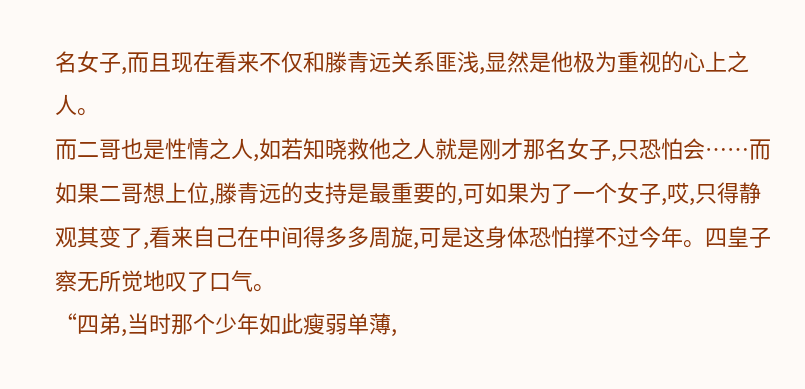名女子,而且现在看来不仅和滕青远关系匪浅,显然是他极为重视的心上之人。
而二哥也是性情之人,如若知晓救他之人就是刚才那名女子,只恐怕会……而如果二哥想上位,滕青远的支持是最重要的,可如果为了一个女子,哎,只得静观其变了,看来自己在中间得多多周旋,可是这身体恐怕撑不过今年。四皇子察无所觉地叹了口气。
“四弟,当时那个少年如此瘦弱单薄,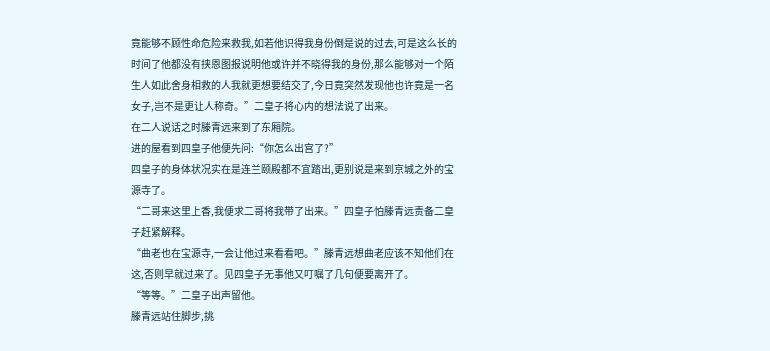竟能够不顾性命危险来救我,如若他识得我身份倒是说的过去,可是这么长的时间了他都没有挟恩图报说明他或许并不晓得我的身份,那么能够对一个陌生人如此舍身相救的人我就更想要结交了,今日竟突然发现他也许竟是一名女子,岂不是更让人称奇。”二皇子将心内的想法说了出来。
在二人说话之时滕青远来到了东厢院。
进的屋看到四皇子他便先问:“你怎么出宫了?”
四皇子的身体状况实在是连兰颐殿都不宜踏出,更别说是来到京城之外的宝源寺了。
“二哥来这里上香,我便求二哥将我带了出来。”四皇子怕滕青远责备二皇子赶紧解释。
“曲老也在宝源寺,一会让他过来看看吧。”滕青远想曲老应该不知他们在这,否则早就过来了。见四皇子无事他又叮嘱了几句便要离开了。
“等等。”二皇子出声留他。
滕青远站住脚步,挑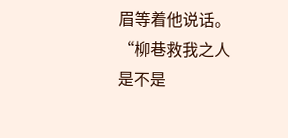眉等着他说话。
“柳巷救我之人是不是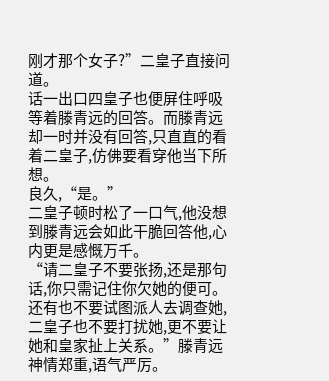刚才那个女子?”二皇子直接问道。
话一出口四皇子也便屏住呼吸等着滕青远的回答。而滕青远却一时并没有回答,只直直的看着二皇子,仿佛要看穿他当下所想。
良久,“是。”
二皇子顿时松了一口气,他没想到滕青远会如此干脆回答他,心内更是感慨万千。
“请二皇子不要张扬,还是那句话,你只需记住你欠她的便可。还有也不要试图派人去调查她,二皇子也不要打扰她,更不要让她和皇家扯上关系。”滕青远神情郑重,语气严厉。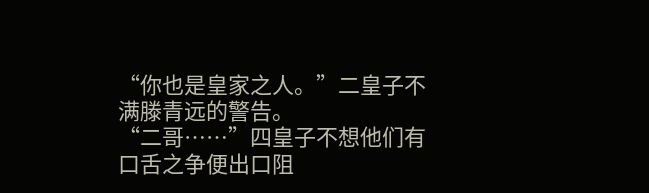“你也是皇家之人。”二皇子不满滕青远的警告。
“二哥……”四皇子不想他们有口舌之争便出口阻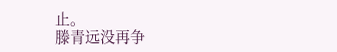止。
滕青远没再争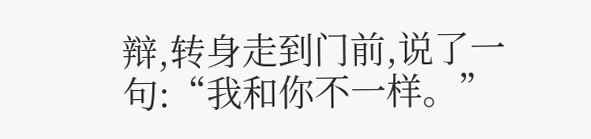辩,转身走到门前,说了一句:“我和你不一样。”